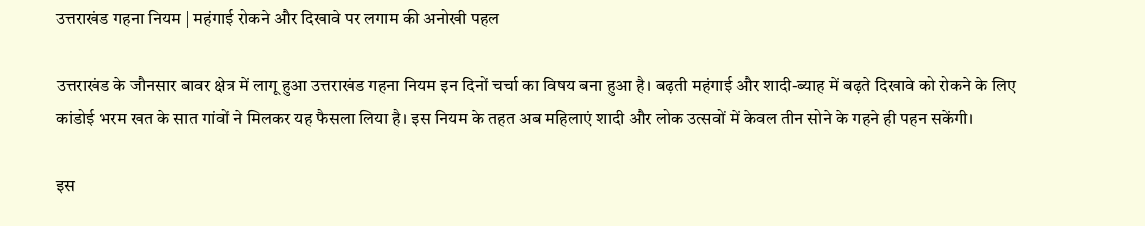उत्तराखंड गहना नियम | महंगाई रोकने और दिखावे पर लगाम की अनोखी पहल

उत्तराखंड के जौनसार बावर क्षेत्र में लागू हुआ उत्तराखंड गहना नियम इन दिनों चर्चा का विषय बना हुआ है। बढ़ती महंगाई और शादी-ब्याह में बढ़ते दिखावे को रोकने के लिए कांडोई भरम खत के सात गांवों ने मिलकर यह फैसला लिया है। इस नियम के तहत अब महिलाएं शादी और लोक उत्सवों में केवल तीन सोने के गहने ही पहन सकेंगी।

इस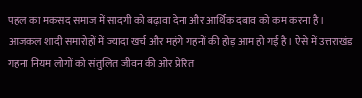पहल का मकसद समाज में सादगी को बढ़ावा देना और आर्थिक दबाव को कम करना है। आजकल शादी समारोहों में ज्यादा खर्च और महंगे गहनों की होड़ आम हो गई है। ऐसे में उत्तराखंड गहना नियम लोगों को संतुलित जीवन की ओर प्रेरित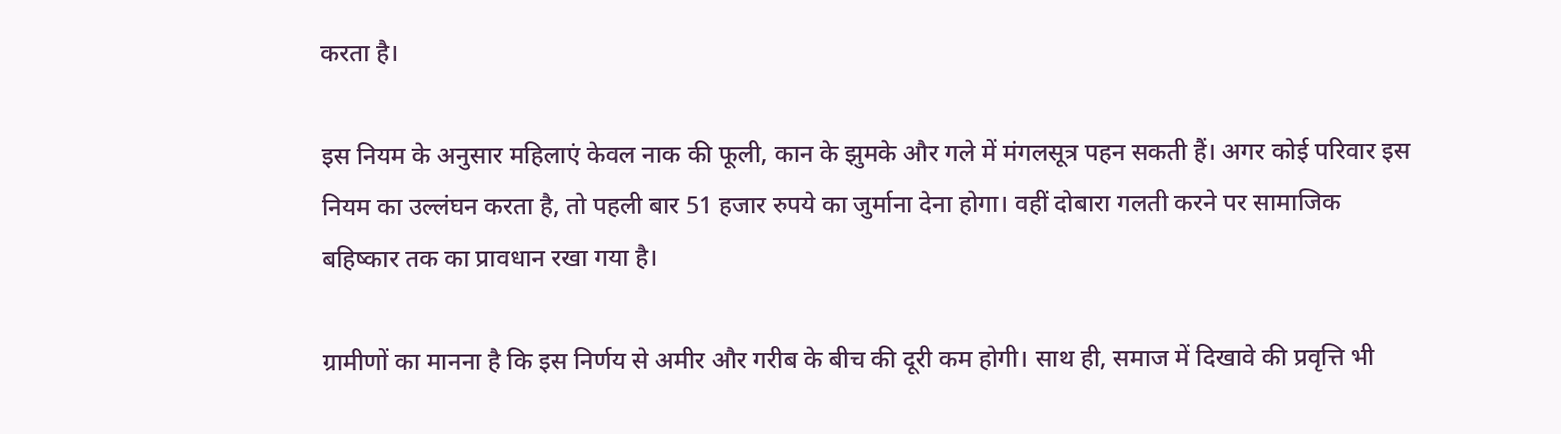करता है।

इस नियम के अनुसार महिलाएं केवल नाक की फूली, कान के झुमके और गले में मंगलसूत्र पहन सकती हैं। अगर कोई परिवार इस नियम का उल्लंघन करता है, तो पहली बार 51 हजार रुपये का जुर्माना देना होगा। वहीं दोबारा गलती करने पर सामाजिक बहिष्कार तक का प्रावधान रखा गया है।

ग्रामीणों का मानना है कि इस निर्णय से अमीर और गरीब के बीच की दूरी कम होगी। साथ ही, समाज में दिखावे की प्रवृत्ति भी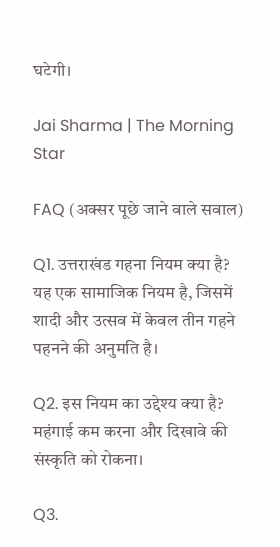घटेगी।

Jai Sharma | The Morning Star

FAQ (अक्सर पूछे जाने वाले सवाल)

Q1. उत्तराखंड गहना नियम क्या है?
यह एक सामाजिक नियम है, जिसमें शादी और उत्सव में केवल तीन गहने पहनने की अनुमति है।

Q2. इस नियम का उद्देश्य क्या है?
महंगाई कम करना और दिखावे की संस्कृति को रोकना।

Q3.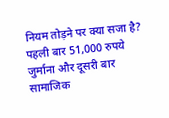नियम तोड़ने पर क्या सजा है?
पहली बार 51,000 रुपये जुर्माना और दूसरी बार सामाजिक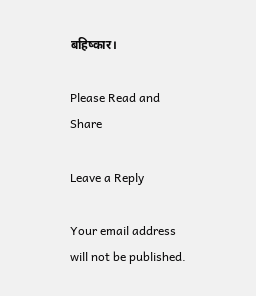बहिष्कार।

Please Read and Share

Leave a Reply

Your email address will not be published.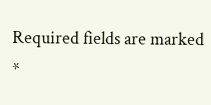Required fields are marked *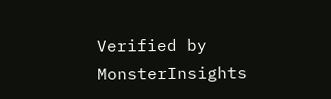Verified by MonsterInsights